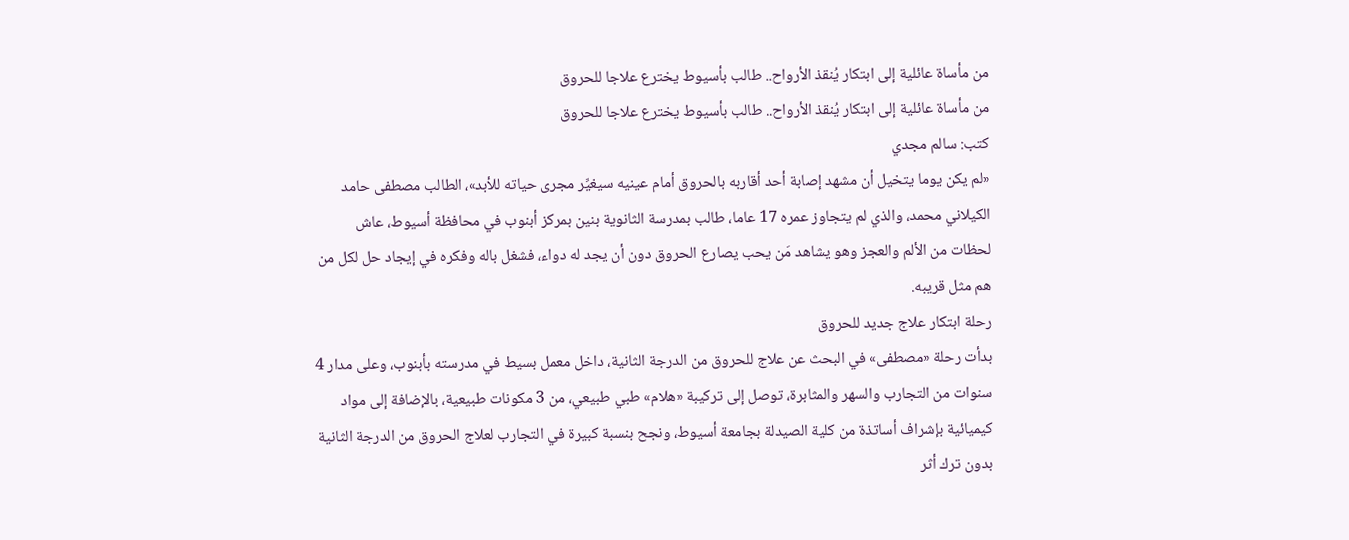من مأساة عائلية إلى ابتكار يُنقذ الأرواح.. طالب بأسيوط يخترع علاجا للحروق
من مأساة عائلية إلى ابتكار يُنقذ الأرواح.. طالب بأسيوط يخترع علاجا للحروق
كتب: سالم مجدي
«لم يكن يوما يتخيل أن مشهد إصابة أحد أقاربه بالحروق أمام عينيه سيغيِّر مجرى حياته للأبد»، الطالب مصطفى حامد الكيلاني محمد، والذي لم يتجاوز عمره 17 عاما، طالب بمدرسة الثانوية بنين بمركز أبنوب في محافظة أسيوط، عاش لحظات من الألم والعجز وهو يشاهد مَن يحب يصارع الحروق دون أن يجد له دواء، فشغل باله وفكره في إيجاد حل لكل من هم مثل قريبه.
رحلة ابتكار علاج جديد للحروق
بدأت رحلة «مصطفى» في البحث عن علاج للحروق من الدرجة الثانية، داخل معمل بسيط في مدرسته بأبنوب، وعلى مدار 4 سنوات من التجارب والسهر والمثابرة، توصل إلى تركيبة «هلام» طبي طبيعي، من 3 مكونات طبيعية، بالإضافة إلى مواد كيميائية بإشراف أساتذة من كلية الصيدلة بجامعة أسيوط، ونجح بنسبة كبيرة في التجارب لعلاج الحروق من الدرجة الثانية بدون ترك أثر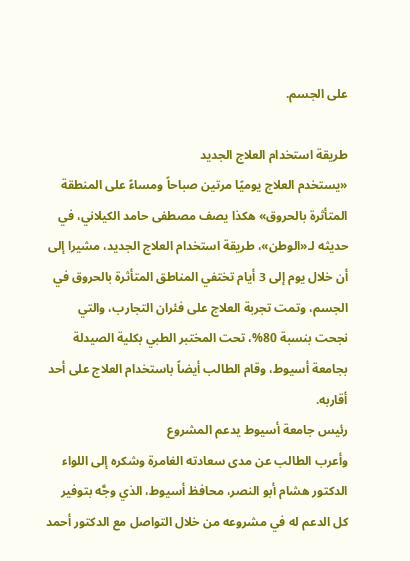على الجسم.

طريقة استخدام العلاج الجديد
«يستخدم العلاج يوميًا مرتين صباحاً ومساءً على المنطقة المتأثرة بالحروق» هكذا يصف مصطفى حامد الكيلاني، في حديثه لـ«الوطن»، طريقة استخدام العلاج الجديد، مشيرا إلى أن خلال يوم إلى 3 أيام تختفي المناطق المتأثرة بالحروق في الجسم، وتمت تجربة العلاج على فئران التجارب، والتي نجحت بنسبة 80%، تحت المختبر الطبي بكلية الصيدلة بجامعة أسيوط، وقام الطالب أيضاً باستخدام العلاج على أحد أقاربه.
رئيس جامعة أسيوط يدعم المشروع
وأعرب الطالب عن مدى سعادته الغامرة وشكره إلى اللواء الدكتور هشام أبو النصر، محافظ أسيوط، الذي وجَّه بتوفير كل الدعم له في مشروعه من خلال التواصل مع الدكتور أحمد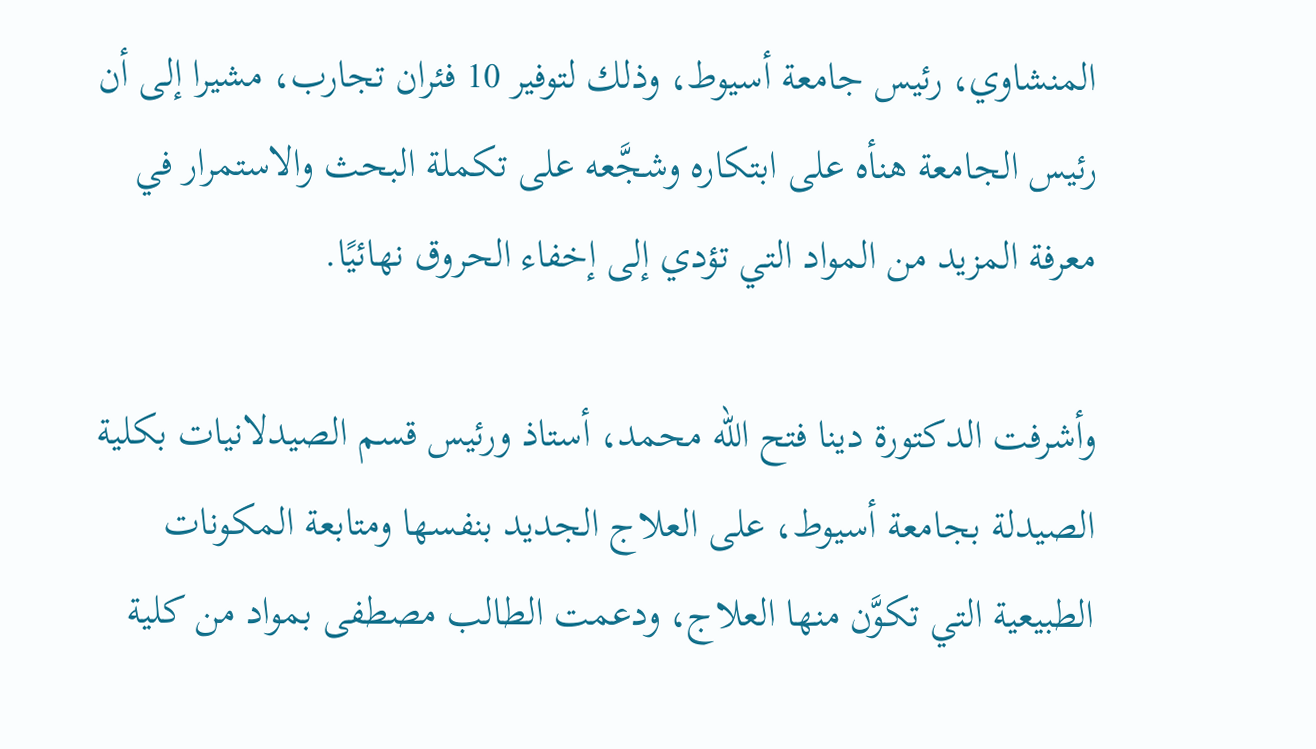المنشاوي، رئيس جامعة أسيوط، وذلك لتوفير 10 فئران تجارب، مشيرا إلى أن رئيس الجامعة هنأه على ابتكاره وشجَّعه على تكملة البحث والاستمرار في معرفة المزيد من المواد التي تؤدي إلى إخفاء الحروق نهائيًا.

وأشرفت الدكتورة دينا فتح الله محمد، أستاذ ورئيس قسم الصيدلانيات بكلية الصيدلة بجامعة أسيوط، على العلاج الجديد بنفسها ومتابعة المكونات الطبيعية التي تكوَّن منها العلاج، ودعمت الطالب مصطفى بمواد من كلية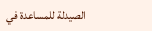الصيدلة للمساعدة في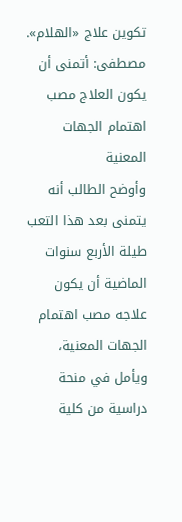تكوين علاج «الهلام».
مصطفى: أتمنى أن يكون العلاج مصب اهتمام الجهات المعنية
وأوضح الطالب أنه يتمنى بعد هذا التعب طيلة الأربع سنوات الماضية أن يكون علاجه مصب اهتمام الجهات المعنية، ويأمل في منحة دراسية من كلية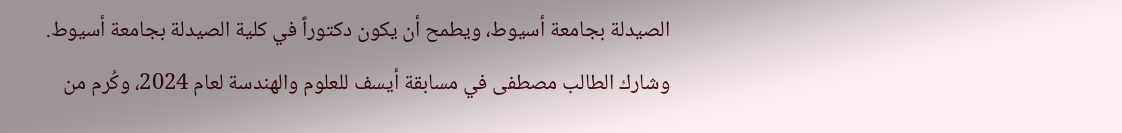الصيدلة بجامعة أسيوط، ويطمح أن يكون دكتوراً في كلية الصيدلة بجامعة أسيوط.
وشارك الطالب مصطفى في مسابقة أيسف للعلوم والهندسة لعام 2024، وكُرم من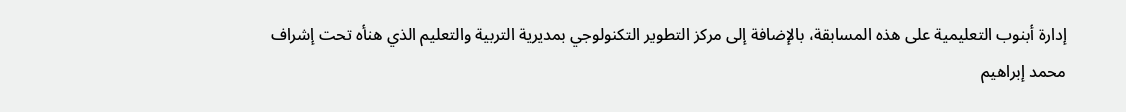إدارة أبنوب التعليمية على هذه المسابقة، بالإضافة إلى مركز التطوير التكنولوجي بمديرية التربية والتعليم الذي هنأه تحت إشراف محمد إبراهيم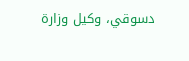دسوقي، وكيل وزارة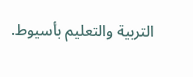التربية والتعليم بأسيوط.